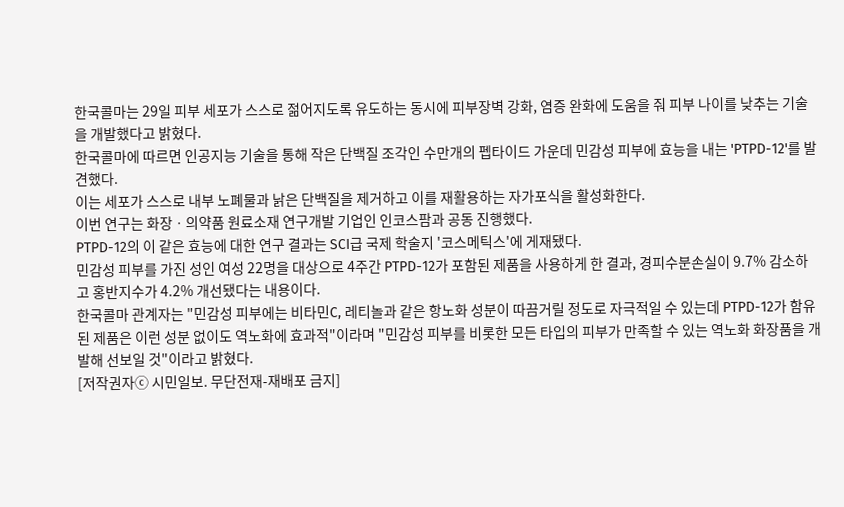한국콜마는 29일 피부 세포가 스스로 젊어지도록 유도하는 동시에 피부장벽 강화, 염증 완화에 도움을 줘 피부 나이를 낮추는 기술을 개발했다고 밝혔다.
한국콜마에 따르면 인공지능 기술을 통해 작은 단백질 조각인 수만개의 펩타이드 가운데 민감성 피부에 효능을 내는 'PTPD-12'를 발견했다.
이는 세포가 스스로 내부 노폐물과 낡은 단백질을 제거하고 이를 재활용하는 자가포식을 활성화한다.
이번 연구는 화장ㆍ의약품 원료소재 연구개발 기업인 인코스팜과 공동 진행했다.
PTPD-12의 이 같은 효능에 대한 연구 결과는 SCI급 국제 학술지 '코스메틱스'에 게재됐다.
민감성 피부를 가진 성인 여성 22명을 대상으로 4주간 PTPD-12가 포함된 제품을 사용하게 한 결과, 경피수분손실이 9.7% 감소하고 홍반지수가 4.2% 개선됐다는 내용이다.
한국콜마 관계자는 "민감성 피부에는 비타민C, 레티놀과 같은 항노화 성분이 따끔거릴 정도로 자극적일 수 있는데 PTPD-12가 함유된 제품은 이런 성분 없이도 역노화에 효과적"이라며 "민감성 피부를 비롯한 모든 타입의 피부가 만족할 수 있는 역노화 화장품을 개발해 선보일 것"이라고 밝혔다.
[저작권자ⓒ 시민일보. 무단전재-재배포 금지]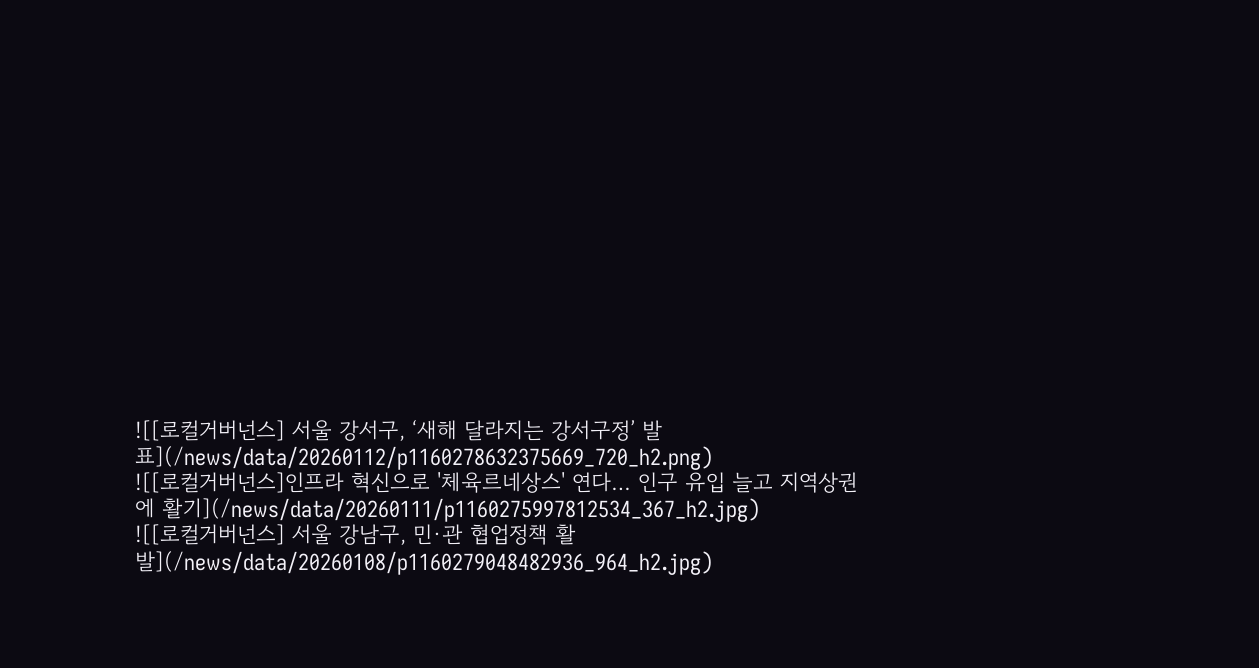![[로컬거버넌스] 서울 강서구, ‘새해 달라지는 강서구정’ 발표](/news/data/20260112/p1160278632375669_720_h2.png)
![[로컬거버넌스]인프라 혁신으로 '체육르네상스' 연다… 인구 유입 늘고 지역상권에 활기](/news/data/20260111/p1160275997812534_367_h2.jpg)
![[로컬거버넌스] 서울 강남구, 민·관 협업정책 활발](/news/data/20260108/p1160279048482936_964_h2.jpg)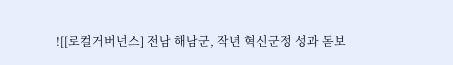![[로컬거버넌스] 전남 해남군, 작년 혁신군정 성과 돋보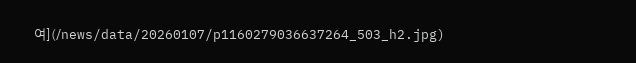여](/news/data/20260107/p1160279036637264_503_h2.jpg)